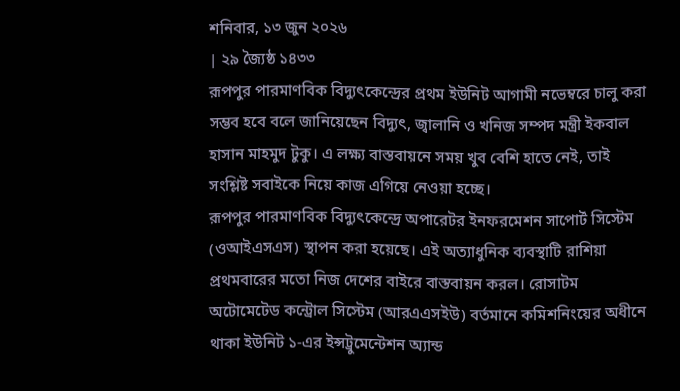শনিবার, ১৩ জুন ২০২৬
| ২৯ জ্যৈষ্ঠ ১৪৩৩
রূপপুর পারমাণবিক বিদ্যুৎকেন্দ্রের প্রথম ইউনিট আগামী নভেম্বরে চালু করা সম্ভব হবে বলে জানিয়েছেন বিদ্যুৎ, জ্বালানি ও খনিজ সম্পদ মন্ত্রী ইকবাল হাসান মাহমুদ টুকু। এ লক্ষ্য বাস্তবায়নে সময় খুব বেশি হাতে নেই, তাই সংশ্লিষ্ট সবাইকে নিয়ে কাজ এগিয়ে নেওয়া হচ্ছে।
রূপপুর পারমাণবিক বিদ্যুৎকেন্দ্রে অপারেটর ইনফরমেশন সাপোর্ট সিস্টেম (ওআইএসএস) স্থাপন করা হয়েছে। এই অত্যাধুনিক ব্যবস্থাটি রাশিয়া প্রথমবারের মতো নিজ দেশের বাইরে বাস্তবায়ন করল। রোসাটম অটোমেটেড কন্ট্রোল সিস্টেম (আরএএসইউ) বর্তমানে কমিশনিংয়ের অধীনে থাকা ইউনিট ১-এর ইন্সট্রুমেন্টেশন অ্যান্ড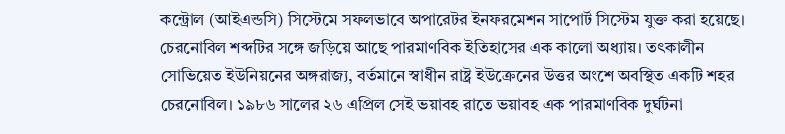কন্ট্রোল (আইএন্ডসি) সিস্টেমে সফলভাবে অপারেটর ইনফরমেশন সাপোর্ট সিস্টেম যুক্ত করা হয়েছে।
চেরনোবিল শব্দটির সঙ্গে জড়িয়ে আছে পারমাণবিক ইতিহাসের এক কালো অধ্যায়। তৎকালীন সোভিয়েত ইউনিয়নের অঙ্গরাজ্য, বর্তমানে স্বাধীন রাষ্ট্র ইউক্রেনের উত্তর অংশে অবস্থিত একটি শহর চেরনোবিল। ১৯৮৬ সালের ২৬ এপ্রিল সেই ভয়াবহ রাতে ভয়াবহ এক পারমাণবিক দুর্ঘটনা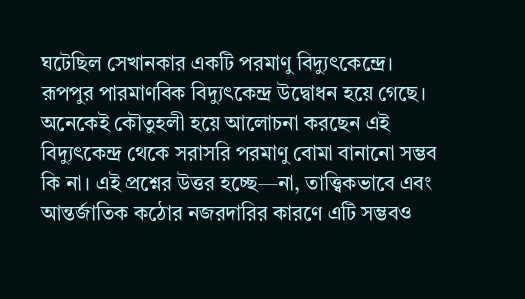ঘটেছিল সেখানকার একটি পরমাণু বিদ্যুৎকেন্দ্রে।
রূপপুর পারমাণবিক বিদ্যুৎকেন্দ্র উদ্বোধন হয়ে গেছে। অনেকেই কৌতুহলী হয়ে আলোচনা করছেন এই বিদ্যুৎকেন্দ্র থেকে সরাসরি পরমাণু বোমা বানানো সম্ভব কি না। এই প্রশ্নের উত্তর হচ্ছে—না, তাত্ত্বিকভাবে এবং আন্তর্জাতিক কঠোর নজরদারির কারণে এটি সম্ভবও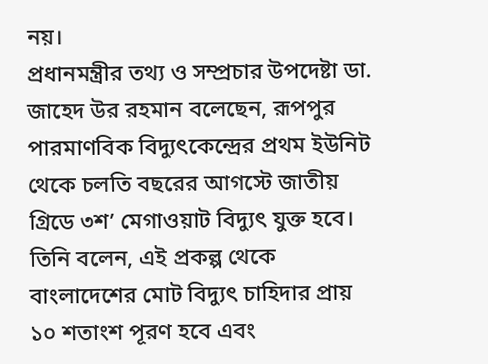নয়।
প্রধানমন্ত্রীর তথ্য ও সম্প্রচার উপদেষ্টা ডা. জাহেদ উর রহমান বলেছেন, রূপপুর পারমাণবিক বিদ্যুৎকেন্দ্রের প্রথম ইউনিট থেকে চলতি বছরের আগস্টে জাতীয় গ্রিডে ৩শ’ মেগাওয়াট বিদ্যুৎ যুক্ত হবে। তিনি বলেন, এই প্রকল্প থেকে বাংলাদেশের মোট বিদ্যুৎ চাহিদার প্রায় ১০ শতাংশ পূরণ হবে এবং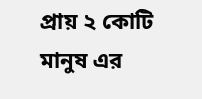প্রায় ২ কোটি মানুষ এর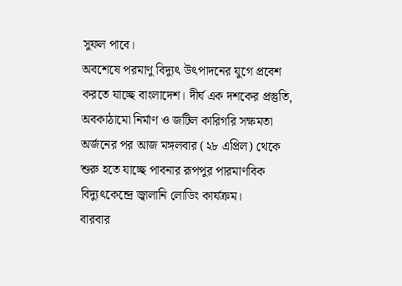সুফল পাবে।
অবশেষে পরমাণু বিদ্যুৎ উৎপাদনের যুগে প্রবেশ করতে যাচ্ছে বাংলাদেশ। দীর্ঘ এক দশকের প্রস্তুতি, অবকাঠামো নির্মাণ ও জটিল কারিগরি সক্ষমতা অর্জনের পর আজ মঙ্গলবার (২৮ এপ্রিল) থেকে শুরু হতে যাচ্ছে পাবনার রূপপুর পারমাণবিক বিদ্যুৎকেন্দ্রে জ্বালানি লোডিং কার্যক্রম।
বারবার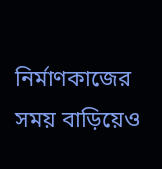নির্মাণকাজের সময় বাড়িয়েও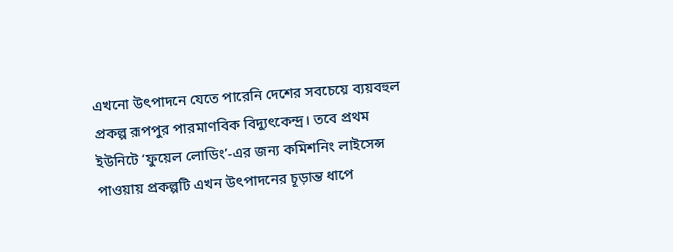এখনো উৎপাদনে যেতে পারেনি দেশের সবচেয়ে ব্যয়বহুল প্রকল্প রূপপুর পারমাণবিক বিদ্যুৎকেন্দ্র। তবে প্রথম ইউনিটে ‘ফুয়েল লোডিং’-এর জন্য কমিশনিং লাইসেন্স পাওয়ায় প্রকল্পটি এখন উৎপাদনের চূড়ান্ত ধাপে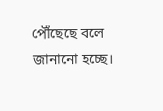পৌঁছেছে বলে জানানো হচ্ছে।